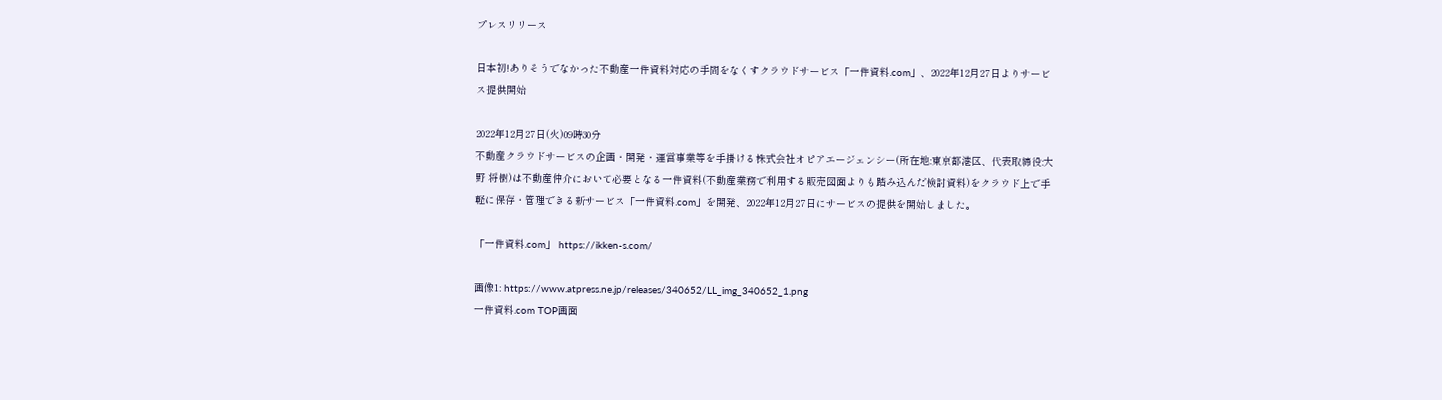プレスリリース

日本初!ありそうでなかった不動産一件資料対応の手間をなくすクラウドサービス「一件資料.com」、2022年12月27日よりサービス提供開始

2022年12月27日(火)09時30分
不動産クラウドサービスの企画・開発・運営事業等を手掛ける株式会社オピアエージェンシー(所在地:東京都港区、代表取締役:大野 将樹)は不動産仲介において必要となる一件資料(不動産業務で利用する販売図面よりも踏み込んだ検討資料)をクラウド上で手軽に保存・管理できる新サービス「一件資料.com」を開発、2022年12月27日にサービスの提供を開始しました。

「一件資料.com」 https://ikken-s.com/

画像1: https://www.atpress.ne.jp/releases/340652/LL_img_340652_1.png
一件資料.com TOP画面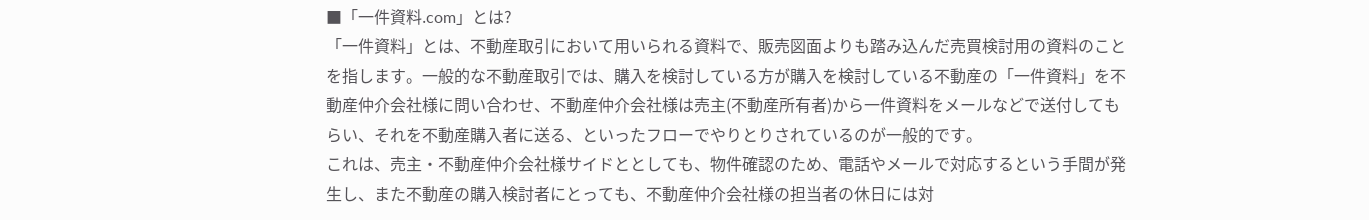■「一件資料.com」とは?
「一件資料」とは、不動産取引において用いられる資料で、販売図面よりも踏み込んだ売買検討用の資料のことを指します。一般的な不動産取引では、購入を検討している方が購入を検討している不動産の「一件資料」を不動産仲介会社様に問い合わせ、不動産仲介会社様は売主(不動産所有者)から一件資料をメールなどで送付してもらい、それを不動産購入者に送る、といったフローでやりとりされているのが一般的です。
これは、売主・不動産仲介会社様サイドととしても、物件確認のため、電話やメールで対応するという手間が発生し、また不動産の購入検討者にとっても、不動産仲介会社様の担当者の休日には対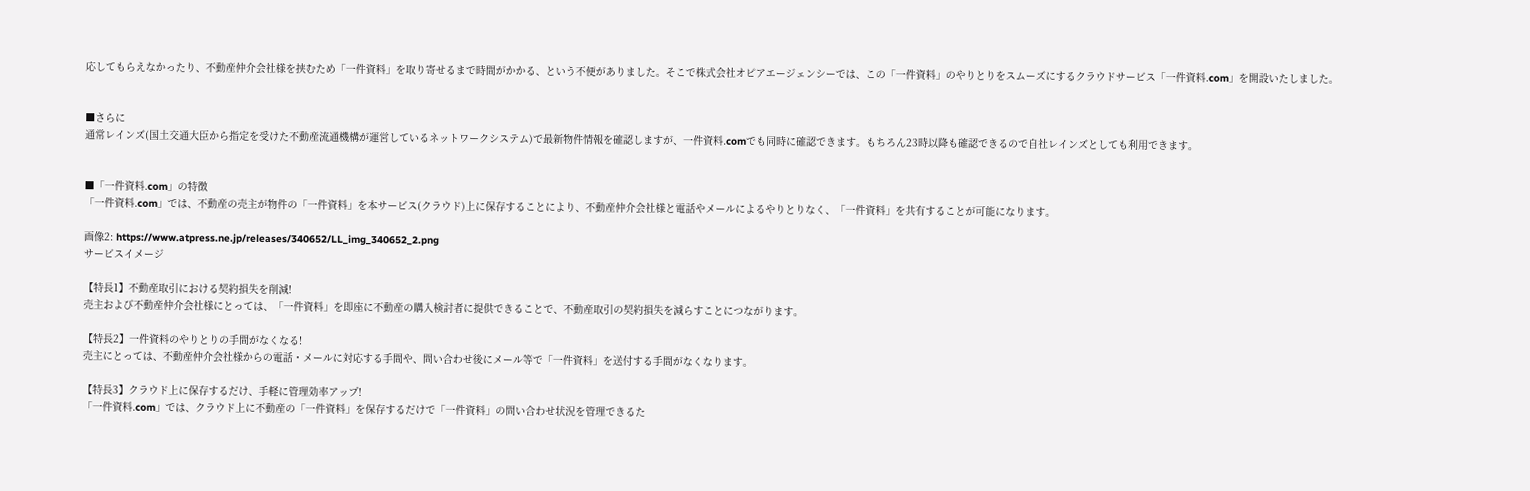応してもらえなかったり、不動産仲介会社様を挟むため「一件資料」を取り寄せるまで時間がかかる、という不便がありました。そこで株式会社オピアエージェンシーでは、この「一件資料」のやりとりをスムーズにするクラウドサービス「一件資料.com」を開設いたしました。


■さらに
通常レインズ(国土交通大臣から指定を受けた不動産流通機構が運営しているネットワークシステム)で最新物件情報を確認しますが、一件資料.comでも同時に確認できます。もちろん23時以降も確認できるので自社レインズとしても利用できます。


■「一件資料.com」の特徴
「一件資料.com」では、不動産の売主が物件の「一件資料」を本サービス(クラウド)上に保存することにより、不動産仲介会社様と電話やメールによるやりとりなく、「一件資料」を共有することが可能になります。

画像2: https://www.atpress.ne.jp/releases/340652/LL_img_340652_2.png
サービスイメージ

【特長1】不動産取引における契約損失を削減!
売主および不動産仲介会社様にとっては、「一件資料」を即座に不動産の購入検討者に提供できることで、不動産取引の契約損失を減らすことにつながります。

【特長2】一件資料のやりとりの手間がなくなる!
売主にとっては、不動産仲介会社様からの電話・メールに対応する手間や、問い合わせ後にメール等で「一件資料」を送付する手間がなくなります。

【特長3】クラウド上に保存するだけ、手軽に管理効率アップ!
「一件資料.com」では、クラウド上に不動産の「一件資料」を保存するだけで「一件資料」の問い合わせ状況を管理できるた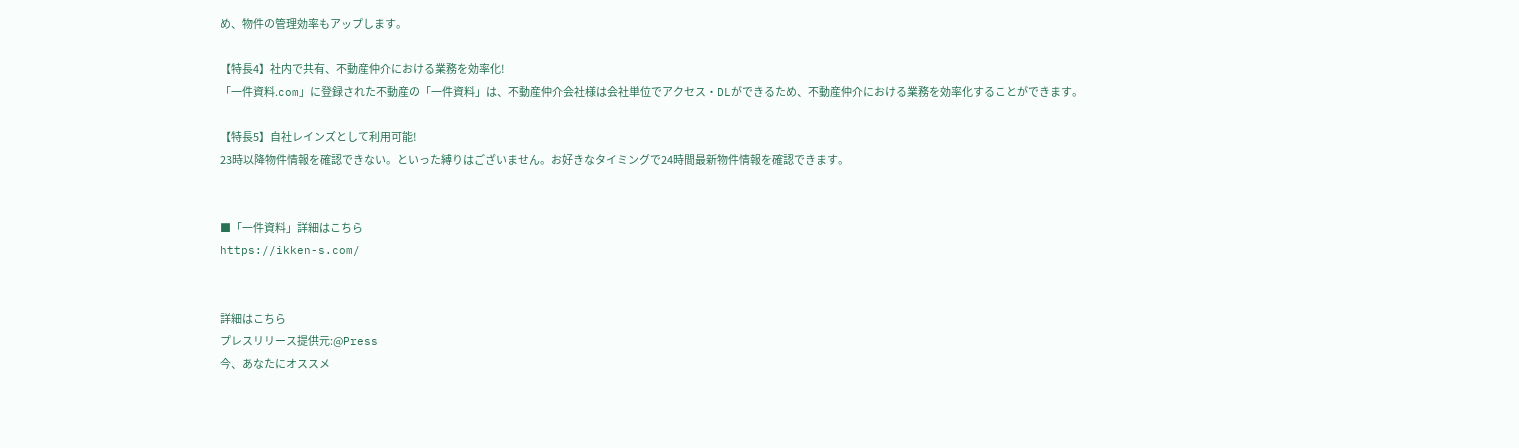め、物件の管理効率もアップします。

【特長4】社内で共有、不動産仲介における業務を効率化!
「一件資料.com」に登録された不動産の「一件資料」は、不動産仲介会社様は会社単位でアクセス・DLができるため、不動産仲介における業務を効率化することができます。

【特長5】自社レインズとして利用可能!
23時以降物件情報を確認できない。といった縛りはございません。お好きなタイミングで24時間最新物件情報を確認できます。


■「一件資料」詳細はこちら
https://ikken-s.com/


詳細はこちら
プレスリリース提供元:@Press
今、あなたにオススメ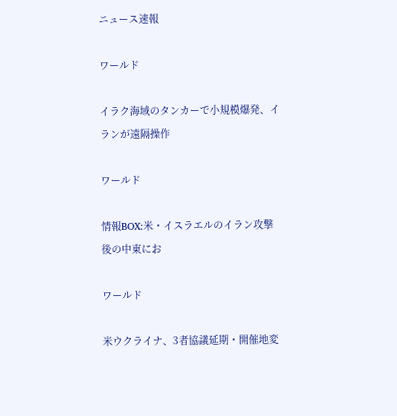ニュース速報

ワールド

イラク海域のタンカーで小規模爆発、イランが遠隔操作

ワールド

情報BOX:米・イスラエルのイラン攻撃後の中東にお

ワールド

米ウクライナ、3者協議延期・開催地変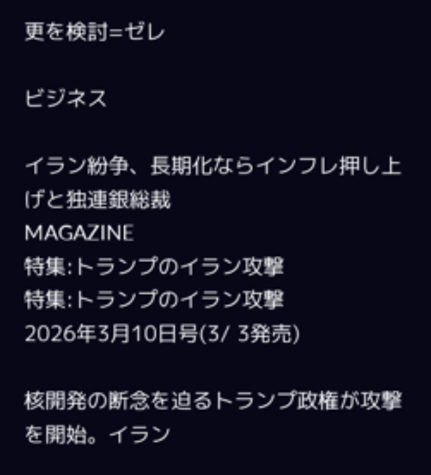更を検討=ゼレ

ビジネス

イラン紛争、長期化ならインフレ押し上げと独連銀総裁
MAGAZINE
特集:トランプのイラン攻撃
特集:トランプのイラン攻撃
2026年3月10日号(3/ 3発売)

核開発の断念を迫るトランプ政権が攻撃を開始。イラン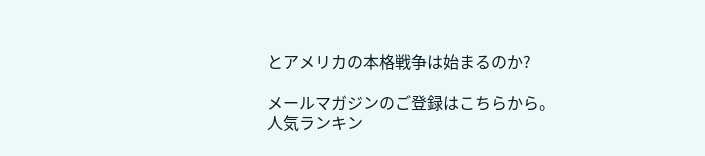とアメリカの本格戦争は始まるのか?

メールマガジンのご登録はこちらから。
人気ランキン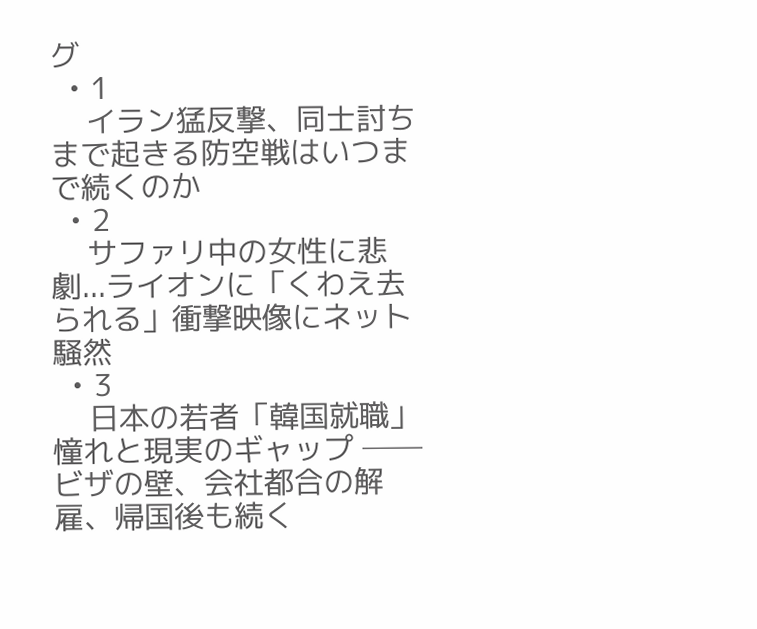グ
  • 1
    イラン猛反撃、同士討ちまで起きる防空戦はいつまで続くのか
  • 2
    サファリ中の女性に悲劇...ライオンに「くわえ去られる」衝撃映像にネット騒然
  • 3
    日本の若者「韓国就職」憧れと現実のギャップ ── ビザの壁、会社都合の解雇、帰国後も続く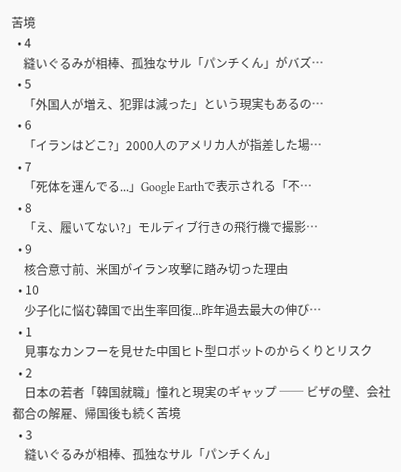苦境
  • 4
    縫いぐるみが相棒、孤独なサル「パンチくん」がバズ…
  • 5
    「外国人が増え、犯罪は減った」という現実もあるの…
  • 6
    「イランはどこ?」2000人のアメリカ人が指差した場…
  • 7
    「死体を運んでる...」Google Earthで表示される「不…
  • 8
    「え、履いてない?」モルディブ行きの飛行機で撮影…
  • 9
    核合意寸前、米国がイラン攻撃に踏み切った理由
  • 10
    少子化に悩む韓国で出生率回復...昨年過去最大の伸び…
  • 1
    見事なカンフーを見せた中国ヒト型ロボットのからくりとリスク
  • 2
    日本の若者「韓国就職」憧れと現実のギャップ ── ビザの壁、会社都合の解雇、帰国後も続く苦境
  • 3
    縫いぐるみが相棒、孤独なサル「パンチくん」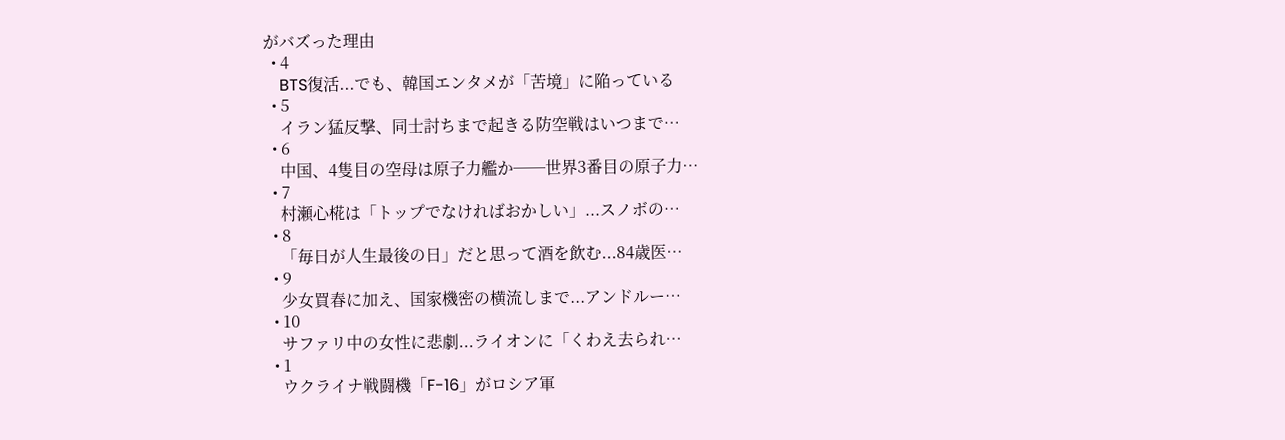がバズった理由
  • 4
    BTS復活...でも、韓国エンタメが「苦境」に陥っている
  • 5
    イラン猛反撃、同士討ちまで起きる防空戦はいつまで…
  • 6
    中国、4隻目の空母は原子力艦か──世界3番目の原子力…
  • 7
    村瀬心椛は「トップでなければおかしい」...スノボの…
  • 8
    「毎日が人生最後の日」だと思って酒を飲む...84歳医…
  • 9
    少女買春に加え、国家機密の横流しまで...アンドルー…
  • 10
    サファリ中の女性に悲劇...ライオンに「くわえ去られ…
  • 1
    ウクライナ戦闘機「F-16」がロシア軍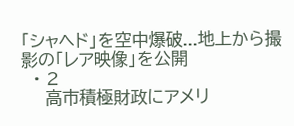「シャヘド」を空中爆破...地上から撮影の「レア映像」を公開
  • 2
    高市積極財政にアメリ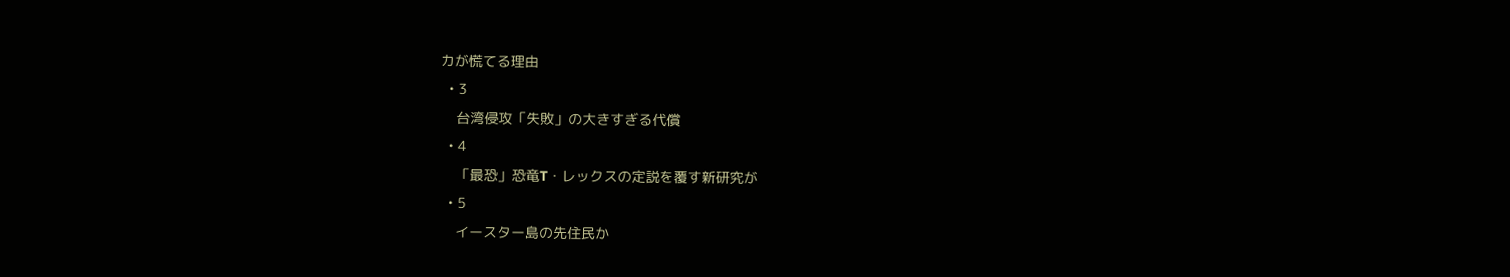カが慌てる理由
  • 3
    台湾侵攻「失敗」の大きすぎる代償
  • 4
    「最恐」恐竜T・レックスの定説を覆す新研究が
  • 5
    イースター島の先住民か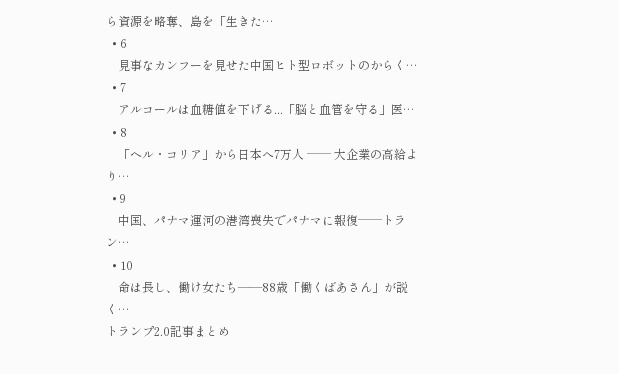ら資源を略奪、島を「生きた…
  • 6
    見事なカンフーを見せた中国ヒト型ロボットのからく…
  • 7
    アルコールは血糖値を下げる...「脳と血管を守る」医…
  • 8
    「ヘル・コリア」から日本へ7万人 ── 大企業の高給より…
  • 9
    中国、パナマ運河の港湾喪失でパナマに報復──トラン…
  • 10
    命は長し、働け女たち――88歳「働くばあさん」が説く…
トランプ2.0記事まとめ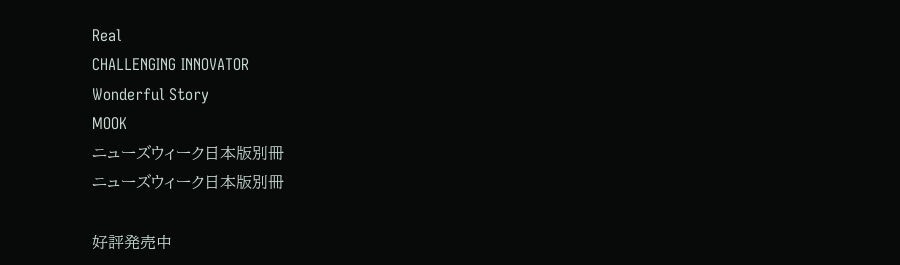Real
CHALLENGING INNOVATOR
Wonderful Story
MOOK
ニューズウィーク日本版別冊
ニューズウィーク日本版別冊

好評発売中